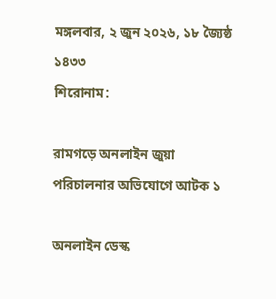মঙ্গলবার, ২ জুন ২০২৬, ১৮ জ্যৈষ্ঠ ১৪৩৩
শিরোনাম:

রামগড়ে অনলাইন জুয়া পরিচালনার অভিযোগে আটক ১

অনলাইন ডেস্ক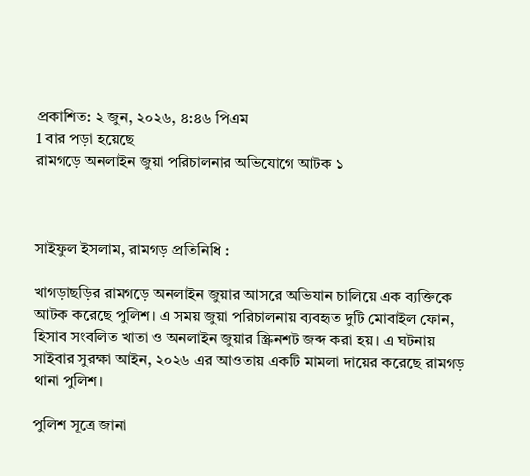প্রকাশিত: ২ জুন, ২০২৬, ৪:৪৬ পিএম
1 বার পড়া হয়েছে
রামগড়ে অনলাইন জুয়া পরিচালনার অভিযোগে আটক ১



সাইফুল ইসলাম, রামগড় প্রতিনিধি :

খাগড়াছড়ির রামগড়ে অনলাইন জুয়ার আসরে অভিযান চালিয়ে এক ব্যক্তিকে আটক করেছে পুলিশ। এ সময় জুয়া পরিচালনায় ব্যবহৃত দুটি মোবাইল ফোন, হিসাব সংবলিত খাতা ও অনলাইন জুয়ার স্ক্রিনশট জব্দ করা হয়। এ ঘটনায় সাইবার সুরক্ষা আইন, ২০২৬ এর আওতায় একটি মামলা দায়ের করেছে রামগড় থানা পুলিশ।

পুলিশ সূত্রে জানা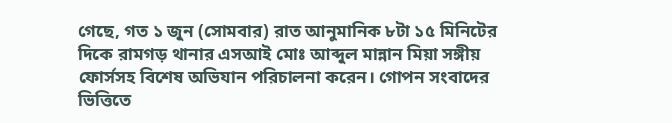গেছে, গত ১ জুন (সোমবার) রাত আনুমানিক ৮টা ১৫ মিনিটের দিকে রামগড় থানার এসআই মোঃ আব্দুল মান্নান মিয়া সঙ্গীয় ফোর্সসহ বিশেষ অভিযান পরিচালনা করেন। গোপন সংবাদের ভিত্তিতে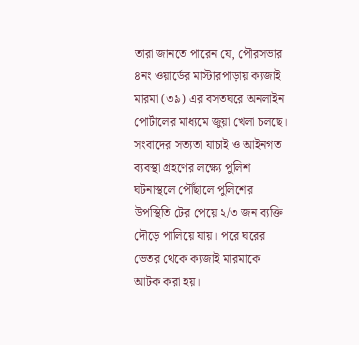তারা জানতে পারেন যে, পৌরসভার ৪নং ওয়ার্ডের মাস্টারপাড়ায় ক্যজাই মারমা (৩৯) এর বসতঘরে অনলাইন পোর্টালের মাধ্যমে জুয়া খেলা চলছে। সংবাদের সত্যতা যাচাই ও আইনগত ব্যবস্থা গ্রহণের লক্ষ্যে পুলিশ ঘটনাস্থলে পৌঁছালে পুলিশের উপস্থিতি টের পেয়ে ২/৩ জন ব্যক্তি দৌড়ে পালিয়ে যায়। পরে ঘরের ভেতর থেকে ক্যজাই মারমাকে আটক করা হয়।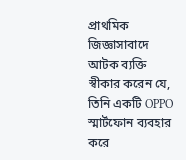প্রাথমিক জিজ্ঞাসাবাদে আটক ব্যক্তি স্বীকার করেন যে, তিনি একটি OPPO স্মার্টফোন ব্যবহার করে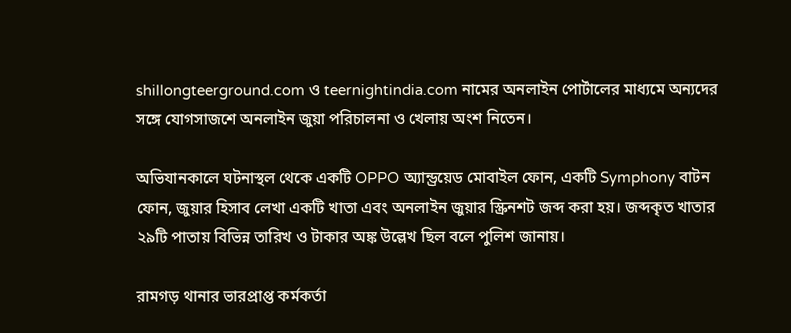shillongteerground.com ও teernightindia.com নামের অনলাইন পোর্টালের মাধ্যমে অন্যদের সঙ্গে যোগসাজশে অনলাইন জুয়া পরিচালনা ও খেলায় অংশ নিতেন।

অভিযানকালে ঘটনাস্থল থেকে একটি OPPO অ্যান্ড্রয়েড মোবাইল ফোন, একটি Symphony বাটন ফোন, জুয়ার হিসাব লেখা একটি খাতা এবং অনলাইন জুয়ার স্ক্রিনশট জব্দ করা হয়। জব্দকৃত খাতার ২৯টি পাতায় বিভিন্ন তারিখ ও টাকার অঙ্ক উল্লেখ ছিল বলে পুলিশ জানায়।

রামগড় থানার ভারপ্রাপ্ত কর্মকর্তা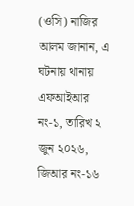(ওসি) নাজির আলম জানান, এ ঘটনায় থানায় এফআইআর নং-১, তারিখ ২ জুন ২০২৬, জিআর নং-১৬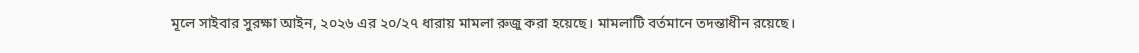মূলে সাইবার সুরক্ষা আইন, ২০২৬ এর ২০/২৭ ধারায় মামলা রুজু করা হয়েছে। মামলাটি বর্তমানে তদন্তাধীন রয়েছে।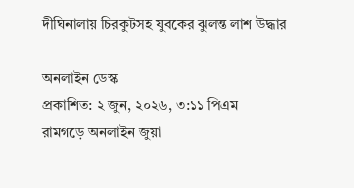দীঘিনালায় চিরকুটসহ যুবকের ঝুলন্ত লাশ উদ্ধার

অনলাইন ডেস্ক
প্রকাশিত: ২ জুন, ২০২৬, ৩:১১ পিএম
রামগড়ে অনলাইন জুয়া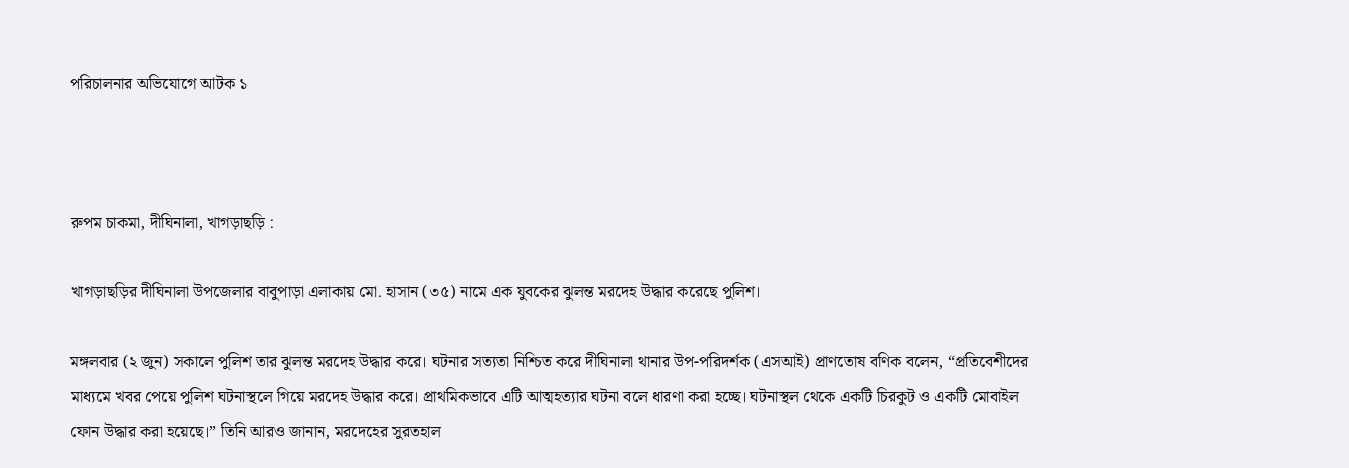পরিচালনার অভিযোগে আটক ১



রুপম চাকমা, দীঘিনালা, খাগড়াছড়ি :

খাগড়াছড়ির দীঘিনালা উপজেলার বাবুপাড়া এলাকায় মো. হাসান (৩৫) নামে এক যুবকের ঝুলন্ত মরদেহ উদ্ধার করেছে পুলিশ।

মঙ্গলবার (২ জুন) সকালে পুলিশ তার ঝুলন্ত মরদেহ উদ্ধার করে। ঘটনার সত্যতা নিশ্চিত করে দীঘিনালা থানার উপ-পরিদর্শক (এসআই) প্রাণতোষ বণিক বলেন, “প্রতিবেশীদের মাধ্যমে খবর পেয়ে পুলিশ ঘটনাস্থলে গিয়ে মরদেহ উদ্ধার করে। প্রাথমিকভাবে এটি আত্মহত্যার ঘটনা বলে ধারণা করা হচ্ছে। ঘটনাস্থল থেকে একটি চিরকুট ও একটি মোবাইল ফোন উদ্ধার করা হয়েছে।” তিনি আরও জানান, মরদেহের সুরতহাল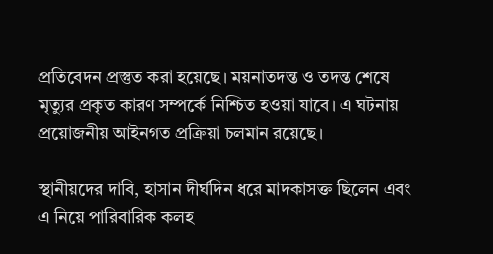প্রতিবেদন প্রস্তুত করা হয়েছে। ময়নাতদন্ত ও তদন্ত শেষে মৃত্যুর প্রকৃত কারণ সম্পর্কে নিশ্চিত হওয়া যাবে। এ ঘটনায় প্রয়োজনীয় আইনগত প্রক্রিয়া চলমান রয়েছে।

স্থানীয়দের দাবি, হাসান দীর্ঘদিন ধরে মাদকাসক্ত ছিলেন এবং এ নিয়ে পারিবারিক কলহ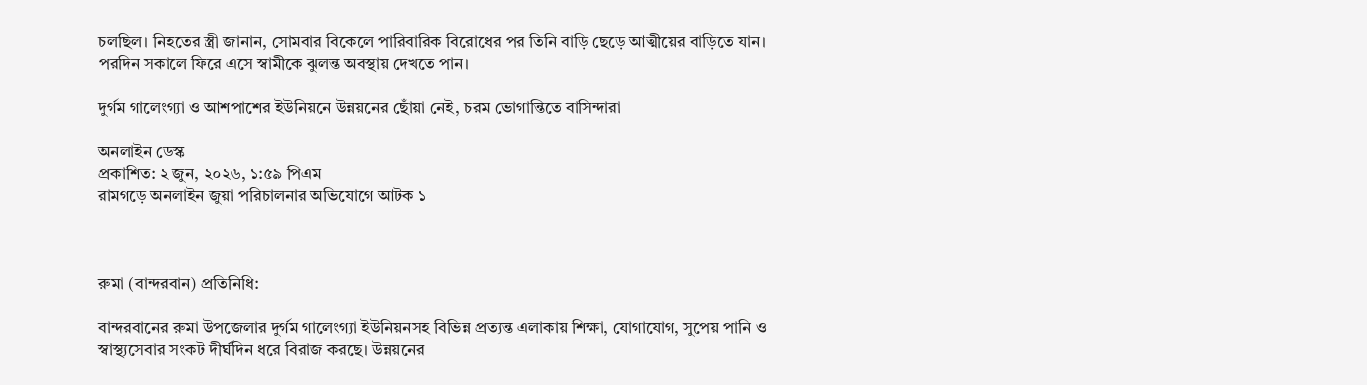চলছিল। নিহতের স্ত্রী জানান, সোমবার বিকেলে পারিবারিক বিরোধের পর তিনি বাড়ি ছেড়ে আত্মীয়ের বাড়িতে যান। পরদিন সকালে ফিরে এসে স্বামীকে ঝুলন্ত অবস্থায় দেখতে পান।

দুর্গম গালেংগ্যা ও আশপাশের ইউনিয়নে উন্নয়নের ছোঁয়া নেই, চরম ভোগান্তিতে বাসিন্দারা

অনলাইন ডেস্ক
প্রকাশিত: ২ জুন, ২০২৬, ১:৫৯ পিএম
রামগড়ে অনলাইন জুয়া পরিচালনার অভিযোগে আটক ১



রুমা (বান্দরবান) প্রতিনিধি:

বান্দরবানের রুমা উপজেলার দুর্গম গালেংগ্যা ইউনিয়নসহ বিভিন্ন প্রত্যন্ত এলাকায় শিক্ষা, যোগাযোগ, সুপেয় পানি ও স্বাস্থ্যসেবার সংকট দীর্ঘদিন ধরে বিরাজ করছে। উন্নয়নের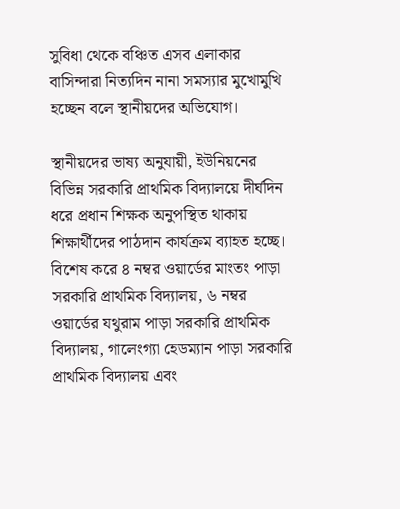সুবিধা থেকে বঞ্চিত এসব এলাকার বাসিন্দারা নিত্যদিন নানা সমস্যার মুখোমুখি হচ্ছেন বলে স্থানীয়দের অভিযোগ।

স্থানীয়দের ভাষ্য অনুযায়ী, ইউনিয়নের বিভিন্ন সরকারি প্রাথমিক বিদ্যালয়ে দীর্ঘদিন ধরে প্রধান শিক্ষক অনুপস্থিত থাকায় শিক্ষার্থীদের পাঠদান কার্যক্রম ব্যাহত হচ্ছে। বিশেষ করে ৪ নম্বর ওয়ার্ডের মাংতং পাড়া সরকারি প্রাথমিক বিদ্যালয়, ৬ নম্বর ওয়ার্ডের যথুরাম পাড়া সরকারি প্রাথমিক বিদ্যালয়, গালেংগ্যা হেডম্যান পাড়া সরকারি প্রাথমিক বিদ্যালয় এবং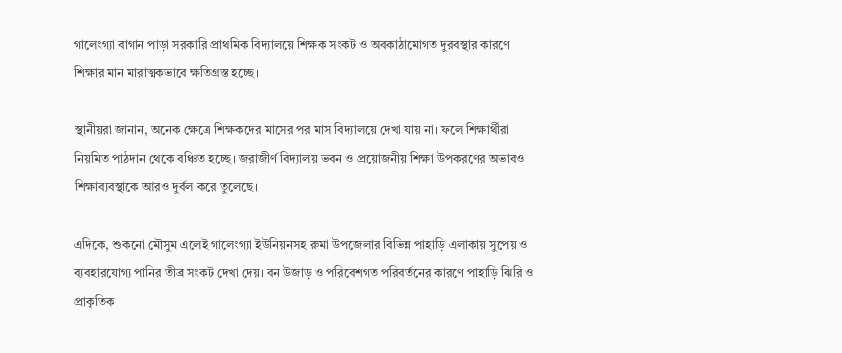গালেংগ্যা বাগান পাড়া সরকারি প্রাথমিক বিদ্যালয়ে শিক্ষক সংকট ও অবকাঠামোগত দুরবস্থার কারণে শিক্ষার মান মারাত্মকভাবে ক্ষতিগ্রস্ত হচ্ছে।

স্থানীয়রা জানান, অনেক ক্ষেত্রে শিক্ষকদের মাসের পর মাস বিদ্যালয়ে দেখা যায় না। ফলে শিক্ষার্থীরা নিয়মিত পাঠদান থেকে বঞ্চিত হচ্ছে। জরাজীর্ণ বিদ্যালয় ভবন ও প্রয়োজনীয় শিক্ষা উপকরণের অভাবও শিক্ষাব্যবস্থাকে আরও দুর্বল করে তুলেছে।

এদিকে, শুকনো মৌসুম এলেই গালেংগ্যা ইউনিয়নসহ রুমা উপজেলার বিভিন্ন পাহাড়ি এলাকায় সুপেয় ও ব্যবহারযোগ্য পানির তীব্র সংকট দেখা দেয়। বন উজাড় ও পরিবেশগত পরিবর্তনের কারণে পাহাড়ি ঝিরি ও প্রাকৃতিক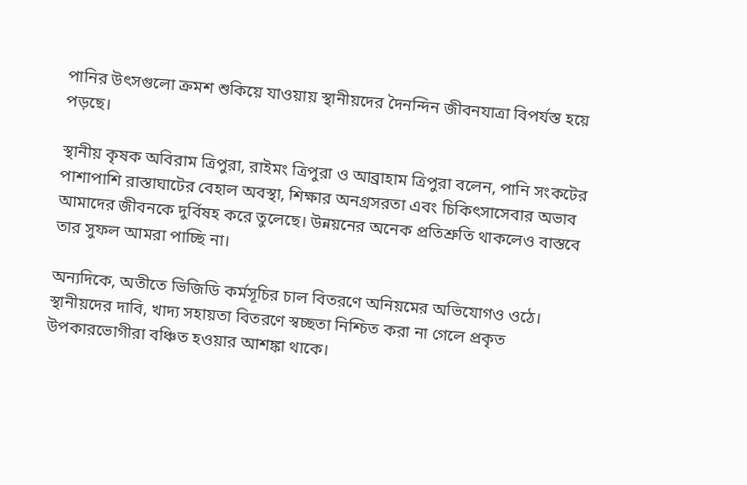পানির উৎসগুলো ক্রমশ শুকিয়ে যাওয়ায় স্থানীয়দের দৈনন্দিন জীবনযাত্রা বিপর্যস্ত হয়ে পড়ছে।

স্থানীয় কৃষক অবিরাম ত্রিপুরা, রাইমং ত্রিপুরা ও আব্রাহাম ত্রিপুরা বলেন, পানি সংকটের পাশাপাশি রাস্তাঘাটের বেহাল অবস্থা, শিক্ষার অনগ্রসরতা এবং চিকিৎসাসেবার অভাব আমাদের জীবনকে দুর্বিষহ করে তুলেছে। উন্নয়নের অনেক প্রতিশ্রুতি থাকলেও বাস্তবে তার সুফল আমরা পাচ্ছি না।

অন্যদিকে, অতীতে ভিজিডি কর্মসূচির চাল বিতরণে অনিয়মের অভিযোগও ওঠে। স্থানীয়দের দাবি, খাদ্য সহায়তা বিতরণে স্বচ্ছতা নিশ্চিত করা না গেলে প্রকৃত উপকারভোগীরা বঞ্চিত হওয়ার আশঙ্কা থাকে।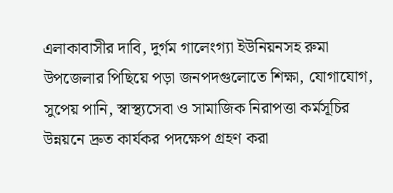এলাকাবাসীর দাবি, দুর্গম গালেংগ্যা ইউনিয়নসহ রুমা উপজেলার পিছিয়ে পড়া জনপদগুলোতে শিক্ষা, যোগাযোগ, সুপেয় পানি, স্বাস্থ্যসেবা ও সামাজিক নিরাপত্তা কর্মসূচির উন্নয়নে দ্রুত কার্যকর পদক্ষেপ গ্রহণ করা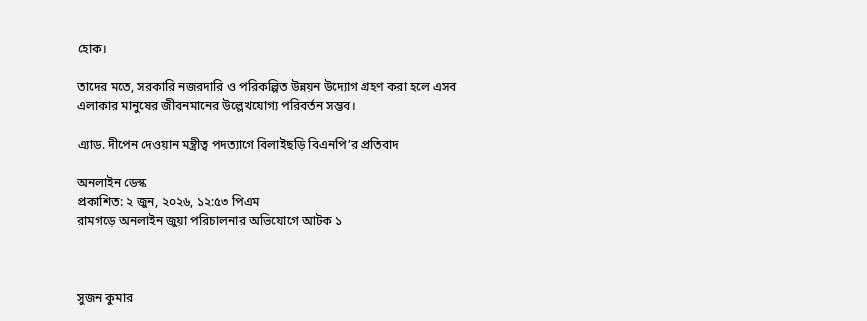হোক।

তাদের মতে, সরকারি নজরদারি ও পরিকল্পিত উন্নয়ন উদ্যোগ গ্রহণ করা হলে এসব এলাকার মানুষের জীবনমানের উল্লেখযোগ্য পরিবর্তন সম্ভব।

এ্যাড. দীপেন দেওয়ান মন্ত্রীত্ব পদত্যাগে বিলাইছড়ি বিএনপি’র প্রতিবাদ

অনলাইন ডেস্ক
প্রকাশিত: ২ জুন, ২০২৬, ১২:৫৩ পিএম
রামগড়ে অনলাইন জুয়া পরিচালনার অভিযোগে আটক ১



সুজন কুমার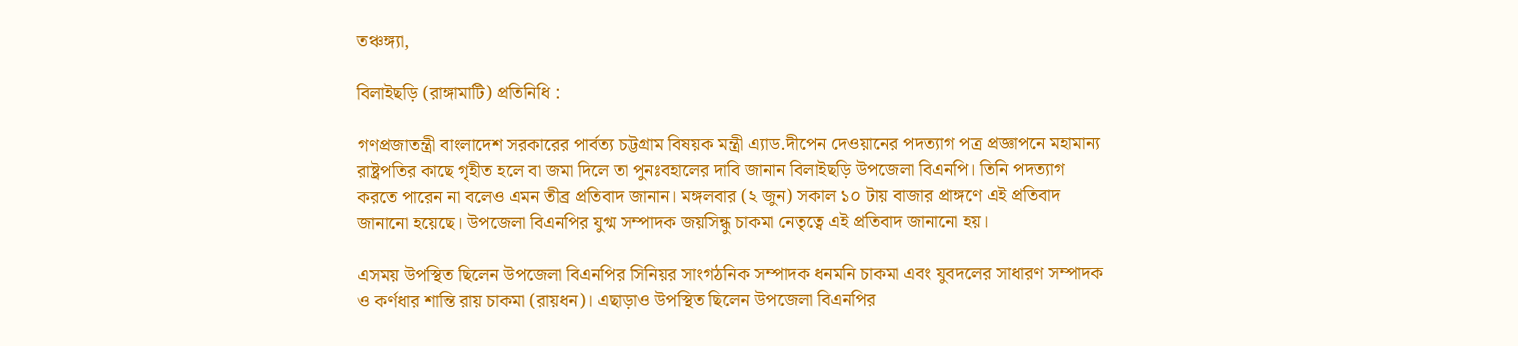তঞ্চঙ্গ্যা,

বিলাইছড়ি (রাঙ্গামাটি) প্রতিনিধি :

গণপ্রজাতন্ত্রী বাংলাদেশ সরকারের পার্বত্য চট্টগ্রাম বিষয়ক মন্ত্রী এ্যাড.দীপেন দেওয়ানের পদত্যাগ পত্র প্রজ্ঞাপনে মহামান্য রাষ্ট্রপতির কাছে গৃহীত হলে বা জমা দিলে তা পুনঃবহালের দাবি জানান বিলাইছড়ি উপজেলা বিএনপি। তিনি পদত্যাগ করতে পারেন না বলেও এমন তীব্র প্রতিবাদ জানান। মঙ্গলবার (২ জুন) সকাল ১০ টায় বাজার প্রাঙ্গণে এই প্রতিবাদ জানানো হয়েছে। উপজেলা বিএনপির যুগ্ম সম্পাদক জয়সিন্ধু চাকমা নেতৃত্বে এই প্রতিবাদ জানানো হয়।

এসময় উপস্থিত ছিলেন উপজেলা বিএনপির সিনিয়র সাংগঠনিক সম্পাদক ধনমনি চাকমা এবং যুবদলের সাধারণ সম্পাদক ও কর্ণধার শান্তি রায় চাকমা (রায়ধন)। এছাড়াও উপস্থিত ছিলেন উপজেলা বিএনপির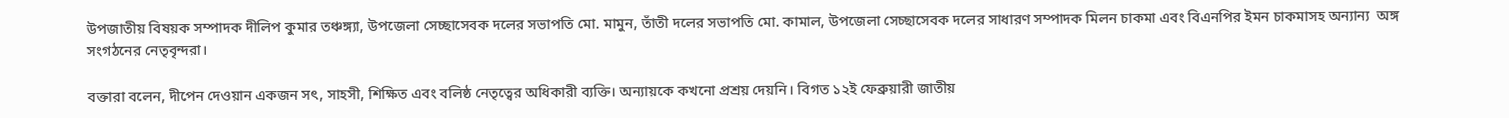উপজাতীয় বিষয়ক সম্পাদক দীলিপ কুমার তঞ্চঙ্গ্যা, উপজেলা সেচ্ছাসেবক দলের সভাপতি মো. মামুন, তাঁতী দলের সভাপতি মো. কামাল, উপজেলা সেচ্ছাসেবক দলের সাধারণ সম্পাদক মিলন চাকমা এবং বিএনপির ইমন চাকমাসহ অন্যান্য  অঙ্গ সংগঠনের নেতৃবৃন্দরা।

বক্তারা বলেন, দীপেন দেওয়ান একজন সৎ, সাহসী, শিক্ষিত এবং বলিষ্ঠ নেতৃত্বের অধিকারী ব্যক্তি। অন্যায়কে কখনো প্রশ্রয় দেয়নি। বিগত ১২ই ফেব্রুয়ারী জাতীয়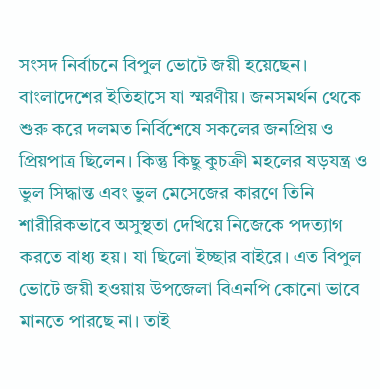সংসদ নির্বাচনে বিপুল ভোটে জয়ী হয়েছেন। বাংলাদেশের ইতিহাসে যা স্মরণীয়। জনসমর্থন থেকে শুরু করে দলমত নির্বিশেষে সকলের জনপ্রিয় ও প্রিয়পাত্র ছিলেন। কিন্তু কিছু কুচক্রী মহলের ষড়যন্ত্র ও ভুল সিদ্ধান্ত এবং ভুল মেসেজের কারণে তিনি শারীরিকভাবে অসুস্থতা দেখিয়ে নিজেকে পদত্যাগ করতে বাধ্য হয়। যা ছিলো ইচ্ছার বাইরে। এত বিপুল ভোটে জয়ী হওয়ায় উপজেলা বিএনপি কোনো ভাবে মানতে পারছে না। তাই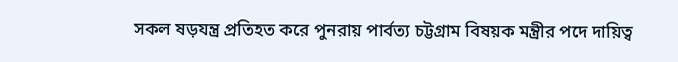সকল ষড়যন্ত্র প্রতিহত করে পুনরায় পার্বত্য চট্টগ্রাম বিষয়ক মন্ত্রীর পদে দায়িত্ব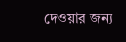দেওয়ার জন্য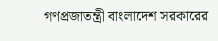গণপ্রজাতন্ত্রী বাংলাদেশ সরকারের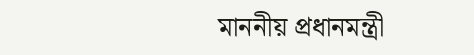মাননীয় প্রধানমন্ত্রী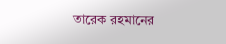তারেক রহমানের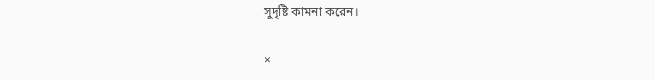সুদৃষ্টি কামনা করেন।

×